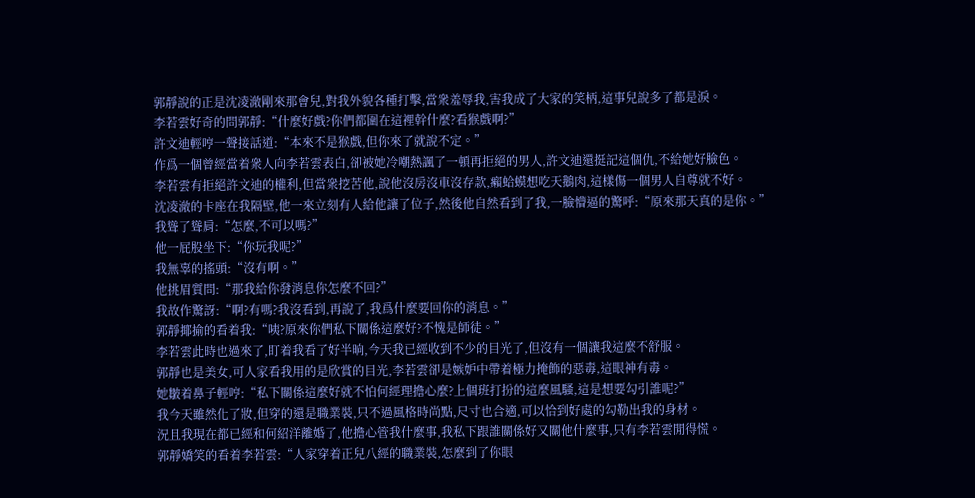郭靜說的正是沈凌澈剛來那會兒,對我外貌各種打擊,當衆羞辱我,害我成了大家的笑柄,這事兒說多了都是淚。
李若雲好奇的問郭靜:“什麼好戲?你們都圍在這裡幹什麼?看猴戲啊?”
許文迪輕哼一聲接話道:“本來不是猴戲,但你來了就說不定。”
作爲一個曾經當着衆人向李若雲表白,卻被她冷嘲熱諷了一頓再拒絕的男人,許文迪還挺記這個仇,不給她好臉色。
李若雲有拒絕許文迪的權利,但當衆挖苦他,說他沒房沒車沒存款,癩蛤蟆想吃天鵝肉,這樣傷一個男人自尊就不好。
沈凌澈的卡座在我隔壁,他一來立刻有人給他讓了位子,然後他自然看到了我,一臉懵逼的驚呼:“原來那天真的是你。”
我聳了聳肩:“怎麼,不可以嗎?”
他一屁股坐下:“你玩我呢?”
我無辜的搖頭:“沒有啊。”
他挑眉質問:“那我給你發消息你怎麼不回?”
我故作驚訝:“啊?有嗎?我沒看到,再說了,我爲什麼要回你的消息。”
郭靜揶揄的看着我:“咦?原來你們私下關係這麼好?不愧是師徒。”
李若雲此時也過來了,盯着我看了好半晌,今天我已經收到不少的目光了,但沒有一個讓我這麼不舒服。
郭靜也是美女,可人家看我用的是欣賞的目光,李若雲卻是嫉妒中帶着極力掩飾的惡毒,這眼神有毒。
她皺着鼻子輕哼:“私下關係這麼好就不怕何經理擔心麼?上個班打扮的這麼風騷,這是想要勾引誰呢?”
我今天雖然化了妝,但穿的還是職業裝,只不過風格時尚點,尺寸也合適,可以恰到好處的勾勒出我的身材。
況且我現在都已經和何紹洋離婚了,他擔心管我什麼事,我私下跟誰關係好又關他什麼事,只有李若雲閒得慌。
郭靜嬌笑的看着李若雲:“人家穿着正兒八經的職業裝,怎麼到了你眼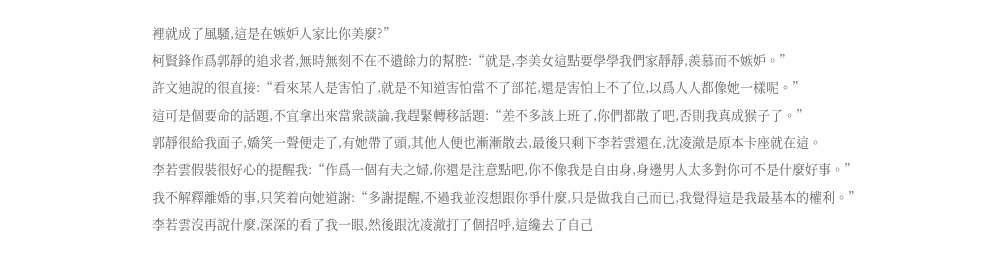裡就成了風騷,這是在嫉妒人家比你美麼?”
柯賢鋒作爲郭靜的追求者,無時無刻不在不遺餘力的幫腔:“就是,李美女這點要學學我們家靜靜,羨慕而不嫉妒。”
許文迪說的很直接:“看來某人是害怕了,就是不知道害怕當不了部花,還是害怕上不了位,以爲人人都像她一樣呢。”
這可是個要命的話題,不宜拿出來當衆談論,我趕緊轉移話題:“差不多該上班了,你們都散了吧,否則我真成猴子了。”
郭靜很給我面子,嬌笑一聲便走了,有她帶了頭,其他人便也漸漸散去,最後只剩下李若雲還在,沈凌澈是原本卡座就在這。
李若雲假裝很好心的提醒我:“作爲一個有夫之婦,你還是注意點吧,你不像我是自由身,身邊男人太多對你可不是什麼好事。”
我不解釋離婚的事,只笑着向她道謝:“多謝提醒,不過我並沒想跟你爭什麼,只是做我自己而已,我覺得這是我最基本的權利。”
李若雲沒再說什麼,深深的看了我一眼,然後跟沈凌澈打了個招呼,這纔去了自己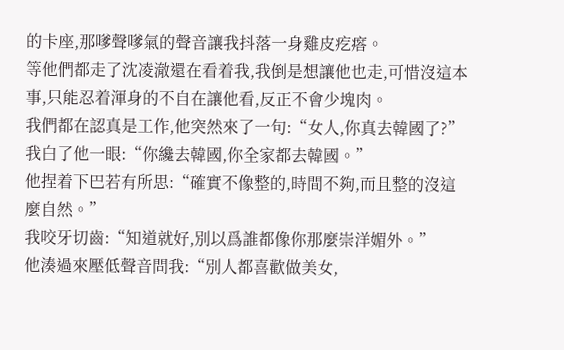的卡座,那嗲聲嗲氣的聲音讓我抖落一身雞皮疙瘩。
等他們都走了沈凌澈還在看着我,我倒是想讓他也走,可惜沒這本事,只能忍着渾身的不自在讓他看,反正不會少塊肉。
我們都在認真是工作,他突然來了一句:“女人,你真去韓國了?”
我白了他一眼:“你纔去韓國,你全家都去韓國。”
他捏着下巴若有所思:“確實不像整的,時間不夠,而且整的沒這麼自然。”
我咬牙切齒:“知道就好,別以爲誰都像你那麼崇洋媚外。”
他湊過來壓低聲音問我:“別人都喜歡做美女,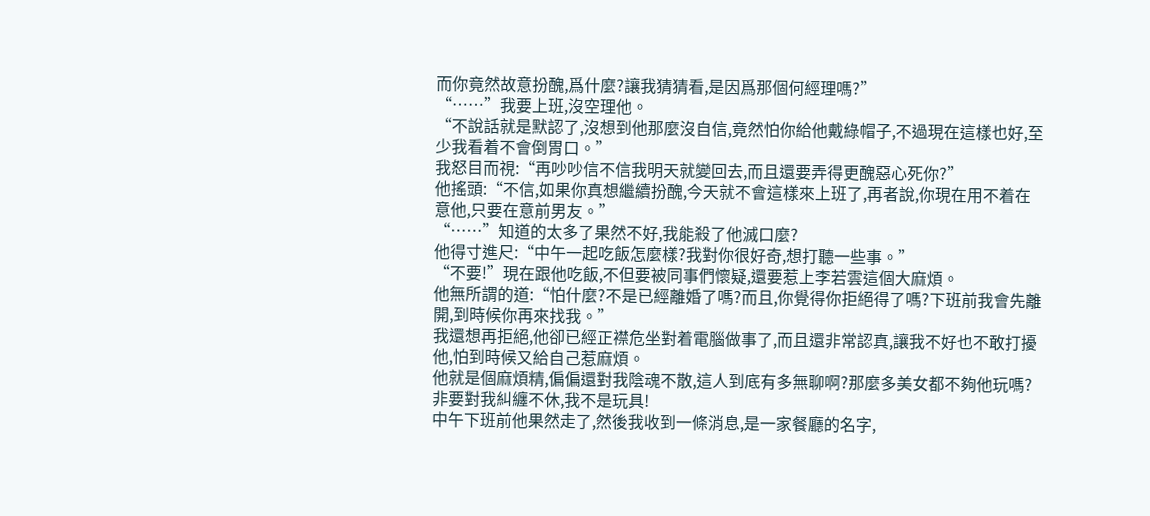而你竟然故意扮醜,爲什麼?讓我猜猜看,是因爲那個何經理嗎?”
“……”我要上班,沒空理他。
“不說話就是默認了,沒想到他那麼沒自信,竟然怕你給他戴綠帽子,不過現在這樣也好,至少我看着不會倒胃口。”
我怒目而視:“再吵吵信不信我明天就變回去,而且還要弄得更醜惡心死你?”
他搖頭:“不信,如果你真想繼續扮醜,今天就不會這樣來上班了,再者說,你現在用不着在意他,只要在意前男友。”
“……”知道的太多了果然不好,我能殺了他滅口麼?
他得寸進尺:“中午一起吃飯怎麼樣?我對你很好奇,想打聽一些事。”
“不要!”現在跟他吃飯,不但要被同事們懷疑,還要惹上李若雲這個大麻煩。
他無所謂的道:“怕什麼?不是已經離婚了嗎?而且,你覺得你拒絕得了嗎?下班前我會先離開,到時候你再來找我。”
我還想再拒絕,他卻已經正襟危坐對着電腦做事了,而且還非常認真,讓我不好也不敢打擾他,怕到時候又給自己惹麻煩。
他就是個麻煩精,偏偏還對我陰魂不散,這人到底有多無聊啊?那麼多美女都不夠他玩嗎?非要對我糾纏不休,我不是玩具!
中午下班前他果然走了,然後我收到一條消息,是一家餐廳的名字,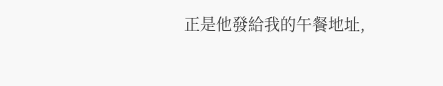正是他發給我的午餐地址,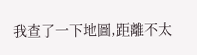我查了一下地圖,距離不太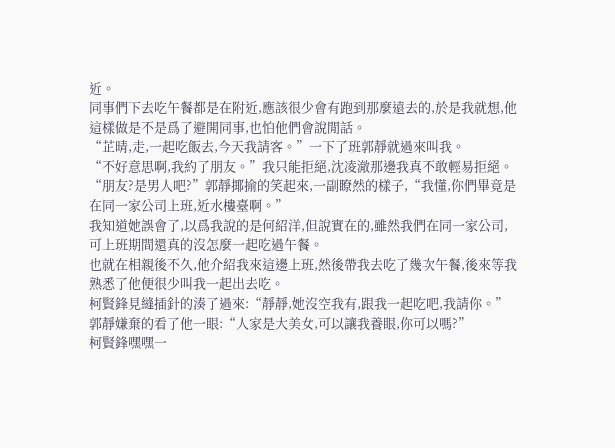近。
同事們下去吃午餐都是在附近,應該很少會有跑到那麼遠去的,於是我就想,他這樣做是不是爲了避開同事,也怕他們會說閒話。
“芷晴,走,一起吃飯去,今天我請客。”一下了班郭靜就過來叫我。
“不好意思啊,我約了朋友。”我只能拒絕,沈凌澈那邊我真不敢輕易拒絕。
“朋友?是男人吧?”郭靜揶揄的笑起來,一副瞭然的樣子,“我懂,你們畢竟是在同一家公司上班,近水樓臺啊。”
我知道她誤會了,以爲我說的是何紹洋,但說實在的,雖然我們在同一家公司,可上班期間還真的沒怎麼一起吃過午餐。
也就在相親後不久,他介紹我來這邊上班,然後帶我去吃了幾次午餐,後來等我熟悉了他便很少叫我一起出去吃。
柯賢鋒見縫插針的湊了過來:“靜靜,她沒空我有,跟我一起吃吧,我請你。”
郭靜嫌棄的看了他一眼:“人家是大美女,可以讓我養眼,你可以嗎?”
柯賢鋒嘿嘿一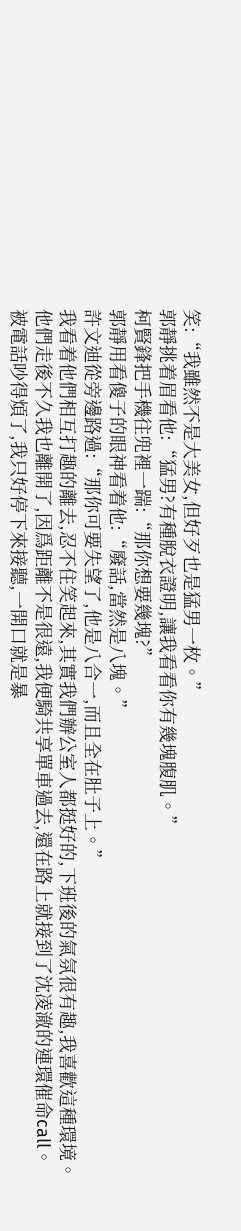笑:“我雖然不是大美女,但好歹也是猛男一枚。”
郭靜挑着眉看他:“猛男?有種脫衣證明,讓我看看你有幾塊腹肌。”
柯賢鋒把手機往兜裡一踹:“那你想要幾塊?”
郭靜用看傻子的眼神看着他:“廢話,當然是八塊。”
許文迪從旁邊路過:“那你可要失望了,他是八合一,而且全在肚子上。”
我看着他們相互打趣的離去,忍不住笑起來,其實我們辦公室人都挺好的,下班後的氣氛很有趣,我喜歡這種環境。
他們走後不久我也離開了,因爲距離不是很遠,我便騎共享單車過去,還在路上就接到了沈凌澈的連環催命call。
被電話吵得煩了,我只好停下來接聽,一開口就是暴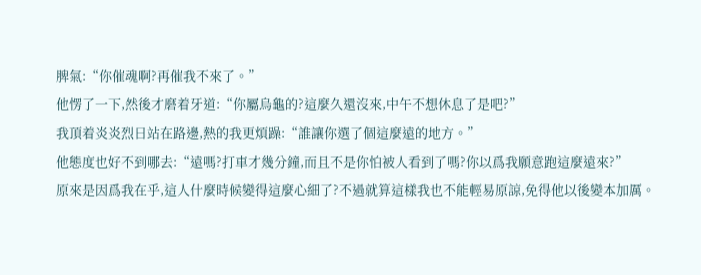脾氣:“你催魂啊?再催我不來了。”
他愣了一下,然後才磨着牙道:“你屬烏龜的?這麼久還沒來,中午不想休息了是吧?”
我頂着炎炎烈日站在路邊,熱的我更煩躁:“誰讓你選了個這麼遠的地方。”
他態度也好不到哪去:“遠嗎?打車才幾分鐘,而且不是你怕被人看到了嗎?你以爲我願意跑這麼遠來?”
原來是因爲我在乎,這人什麼時候變得這麼心細了?不過就算這樣我也不能輕易原諒,免得他以後變本加厲。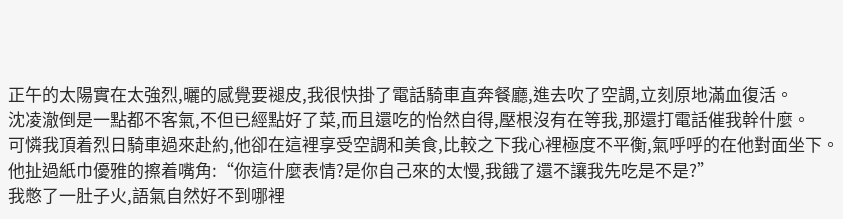正午的太陽實在太強烈,曬的感覺要褪皮,我很快掛了電話騎車直奔餐廳,進去吹了空調,立刻原地滿血復活。
沈凌澈倒是一點都不客氣,不但已經點好了菜,而且還吃的怡然自得,壓根沒有在等我,那還打電話催我幹什麼。
可憐我頂着烈日騎車過來赴約,他卻在這裡享受空調和美食,比較之下我心裡極度不平衡,氣呼呼的在他對面坐下。
他扯過紙巾優雅的擦着嘴角:“你這什麼表情?是你自己來的太慢,我餓了還不讓我先吃是不是?”
我憋了一肚子火,語氣自然好不到哪裡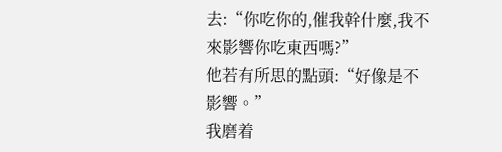去:“你吃你的,催我幹什麼,我不來影響你吃東西嗎?”
他若有所思的點頭:“好像是不影響。”
我磨着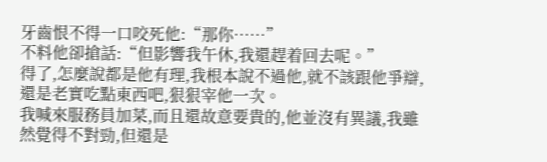牙齒恨不得一口咬死他:“那你……”
不料他卻搶話:“但影響我午休,我還趕着回去呢。”
得了,怎麼說都是他有理,我根本說不過他,就不該跟他爭辯,還是老實吃點東西吧,狠狠宰他一次。
我喊來服務員加菜,而且還故意要貴的,他並沒有異議,我雖然覺得不對勁,但還是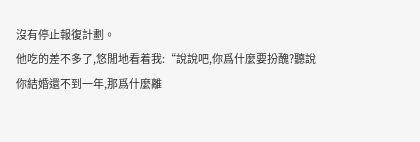沒有停止報復計劃。
他吃的差不多了,悠閒地看着我:“說說吧,你爲什麼要扮醜?聽說你結婚還不到一年,那爲什麼離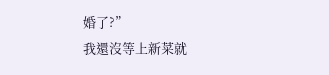婚了?”
我還沒等上新菜就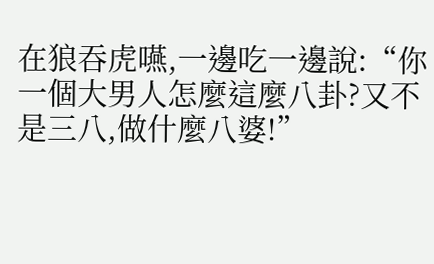在狼吞虎嚥,一邊吃一邊說:“你一個大男人怎麼這麼八卦?又不是三八,做什麼八婆!”